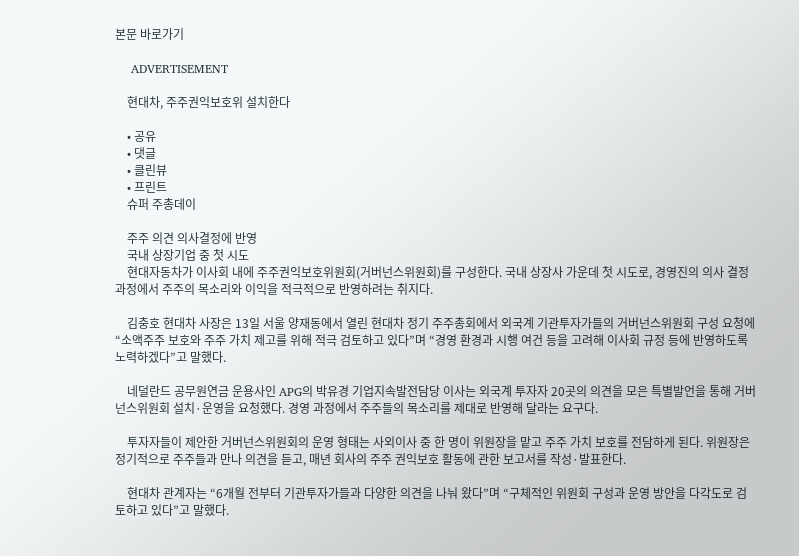본문 바로가기

    ADVERTISEMENT

    현대차, 주주권익보호위 설치한다

    • 공유
    • 댓글
    • 클린뷰
    • 프린트
    슈퍼 주총데이

    주주 의견 의사결정에 반영
    국내 상장기업 중 첫 시도
    현대자동차가 이사회 내에 주주권익보호위원회(거버넌스위원회)를 구성한다. 국내 상장사 가운데 첫 시도로, 경영진의 의사 결정 과정에서 주주의 목소리와 이익을 적극적으로 반영하려는 취지다.

    김충호 현대차 사장은 13일 서울 양재동에서 열린 현대차 정기 주주총회에서 외국계 기관투자가들의 거버넌스위원회 구성 요청에 “소액주주 보호와 주주 가치 제고를 위해 적극 검토하고 있다”며 “경영 환경과 시행 여건 등을 고려해 이사회 규정 등에 반영하도록 노력하겠다”고 말했다.

    네덜란드 공무원연금 운용사인 APG의 박유경 기업지속발전담당 이사는 외국계 투자자 20곳의 의견을 모은 특별발언을 통해 거버넌스위원회 설치·운영을 요청했다. 경영 과정에서 주주들의 목소리를 제대로 반영해 달라는 요구다.

    투자자들이 제안한 거버넌스위원회의 운영 형태는 사외이사 중 한 명이 위원장을 맡고 주주 가치 보호를 전담하게 된다. 위원장은 정기적으로 주주들과 만나 의견을 듣고, 매년 회사의 주주 권익보호 활동에 관한 보고서를 작성·발표한다.

    현대차 관계자는 “6개월 전부터 기관투자가들과 다양한 의견을 나눠 왔다”며 “구체적인 위원회 구성과 운영 방안을 다각도로 검토하고 있다”고 말했다.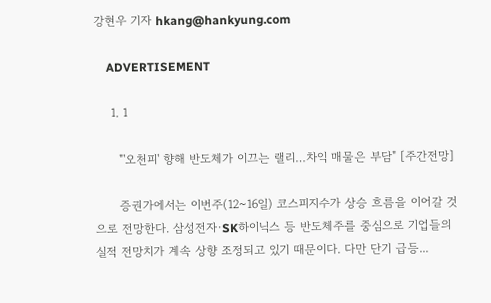강현우 기자 hkang@hankyung.com

    ADVERTISEMENT

    1. 1

      "'오천피' 향해 반도체가 이끄는 랠리…차익 매물은 부담" [주간전망]

      증권가에서는 이번주(12~16일) 코스피지수가 상승 흐름을 이어갈 것으로 전망한다. 삼성전자·SK하이닉스 등 반도체주를 중심으로 기업들의 실적 전망치가 계속 상향 조정되고 있기 때문이다. 다만 단기 급등...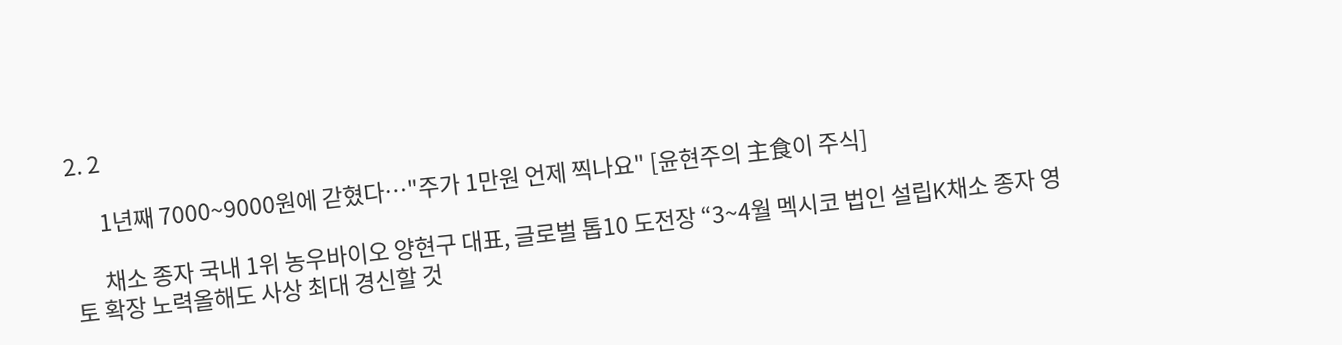2. 2

      1년째 7000~9000원에 갇혔다…"주가 1만원 언제 찍나요" [윤현주의 主食이 주식]

      채소 종자 국내 1위 농우바이오 양현구 대표, 글로벌 톱10 도전장 “3~4월 멕시코 법인 설립K채소 종자 영토 확장 노력올해도 사상 최대 경신할 것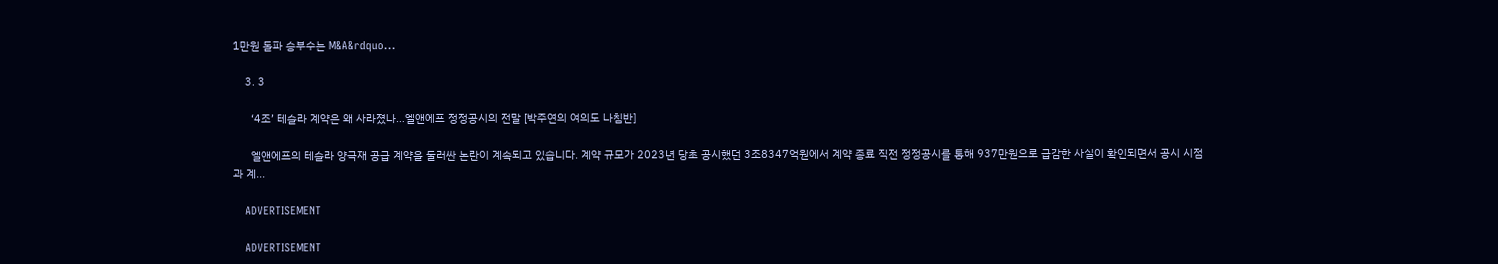1만원 돌파 승부수는 M&A&rdquo...

    3. 3

      ‘4조’ 테슬라 계약은 왜 사라졌나…엘앤에프 정정공시의 전말 [박주연의 여의도 나침반]

      엘앤에프의 테슬라 양극재 공급 계약을 둘러싼 논란이 계속되고 있습니다. 계약 규모가 2023년 당초 공시했던 3조8347억원에서 계약 종료 직전 정정공시를 통해 937만원으로 급감한 사실이 확인되면서 공시 시점과 계...

    ADVERTISEMENT

    ADVERTISEMENT